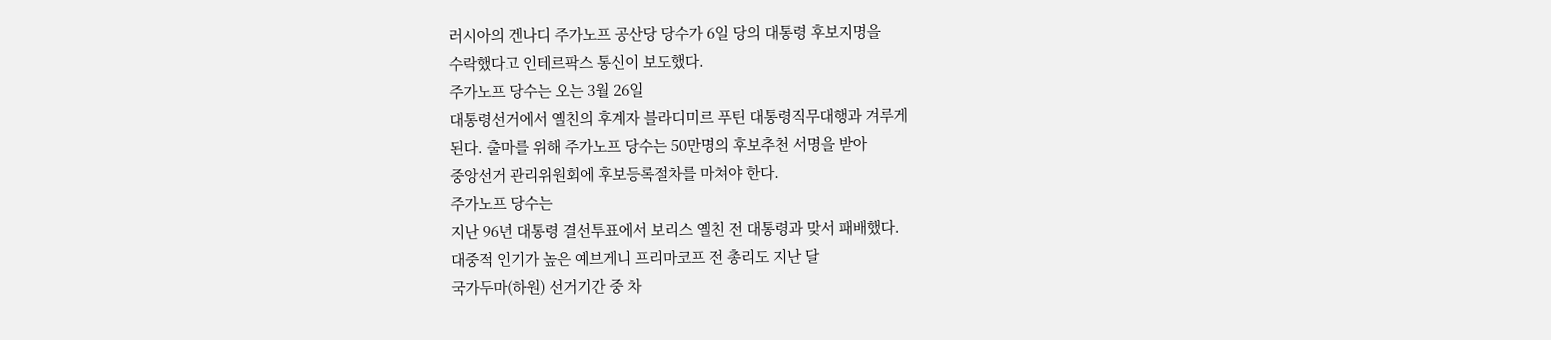러시아의 겐나디 주가노프 공산당 당수가 6일 당의 대통령 후보지명을
수락했다고 인테르팍스 통신이 보도했다.
주가노프 당수는 오는 3월 26일
대통령선거에서 옐친의 후계자 블라디미르 푸틴 대통령직무대행과 겨루게
된다. 출마를 위해 주가노프 당수는 50만명의 후보추천 서명을 받아
중앙선거 관리위원회에 후보등록절차를 마쳐야 한다.
주가노프 당수는
지난 96년 대통령 결선투표에서 보리스 옐친 전 대통령과 맞서 패배했다.
대중적 인기가 높은 예브게니 프리마코프 전 총리도 지난 달
국가두마(하원) 선거기간 중 차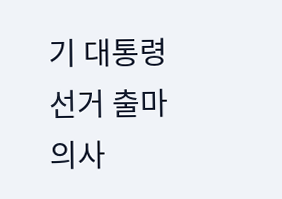기 대통령 선거 출마의사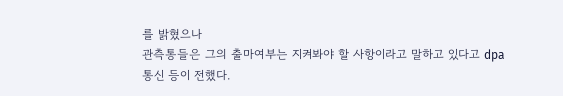를 밝혔으나
관측통들은 그의 출마여부는 지켜봐야 할 사항이라고 말하고 있다고 dpa
통신 등이 전했다.